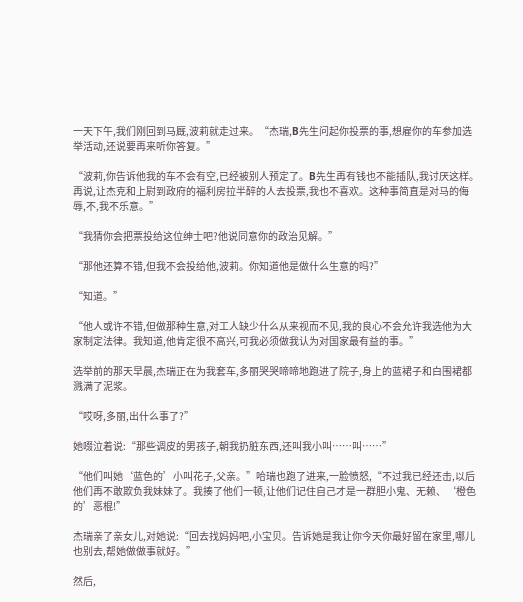一天下午,我们刚回到马厩,波莉就走过来。“杰瑞,B先生问起你投票的事,想雇你的车参加选举活动,还说要再来听你答复。”

“波莉,你告诉他我的车不会有空,已经被别人预定了。B先生再有钱也不能插队,我讨厌这样。再说,让杰克和上尉到政府的福利房拉半醉的人去投票,我也不喜欢。这种事简直是对马的侮辱,不,我不乐意。”

“我猜你会把票投给这位绅士吧?他说同意你的政治见解。”

“那他还算不错,但我不会投给他,波莉。你知道他是做什么生意的吗?”

“知道。”

“他人或许不错,但做那种生意,对工人缺少什么从来视而不见,我的良心不会允许我选他为大家制定法律。我知道,他肯定很不高兴,可我必须做我认为对国家最有益的事。”

选举前的那天早晨,杰瑞正在为我套车,多丽哭哭啼啼地跑进了院子,身上的蓝裙子和白围裙都溅满了泥浆。

“哎呀,多丽,出什么事了?”

她啜泣着说:“那些调皮的男孩子,朝我扔脏东西,还叫我小叫……叫……”

“他们叫她‘蓝色的’小叫花子,父亲。”哈瑞也跑了进来,一脸愤怒,“不过我已经还击,以后他们再不敢欺负我妹妹了。我揍了他们一顿,让他们记住自己才是一群胆小鬼、无赖、‘橙色的’恶棍!”

杰瑞亲了亲女儿,对她说:“回去找妈妈吧,小宝贝。告诉她是我让你今天你最好留在家里,哪儿也别去,帮她做做事就好。”

然后,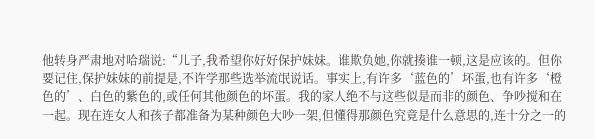他转身严肃地对哈瑞说:“儿子,我希望你好好保护妹妹。谁欺负她,你就揍谁一顿,这是应该的。但你要记住,保护妹妹的前提是,不许学那些选举流氓说话。事实上,有许多‘蓝色的’坏蛋,也有许多‘橙色的’、白色的紫色的,或任何其他颜色的坏蛋。我的家人绝不与这些似是而非的颜色、争吵搅和在一起。现在连女人和孩子都准备为某种颜色大吵一架,但懂得那颜色究竟是什么意思的,连十分之一的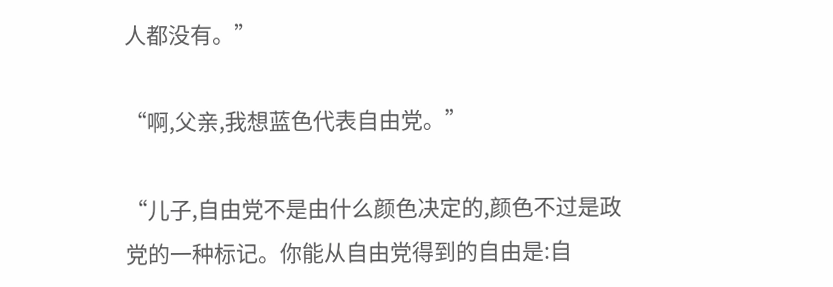人都没有。”

“啊,父亲,我想蓝色代表自由党。”

“儿子,自由党不是由什么颜色决定的,颜色不过是政党的一种标记。你能从自由党得到的自由是:自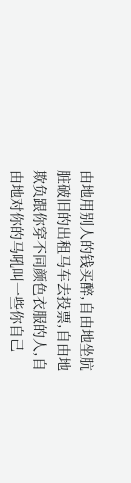由地用别人的钱买醉,自由地坐肮脏破旧的出租马车去投票,自由地欺负跟你穿不同颜色衣服的人,自由地对你的马吼叫一些你自己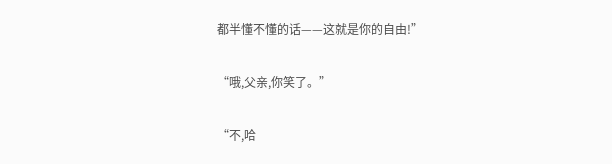都半懂不懂的话——这就是你的自由!”

“哦,父亲,你笑了。”

“不,哈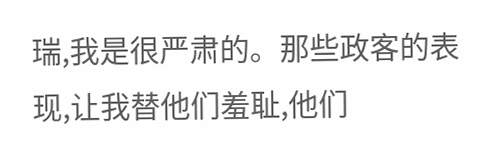瑞,我是很严肃的。那些政客的表现,让我替他们羞耻,他们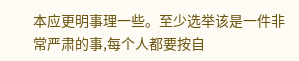本应更明事理一些。至少选举该是一件非常严肃的事,每个人都要按自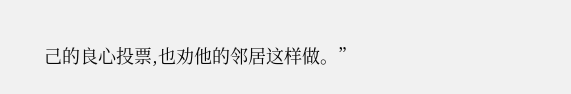己的良心投票,也劝他的邻居这样做。”